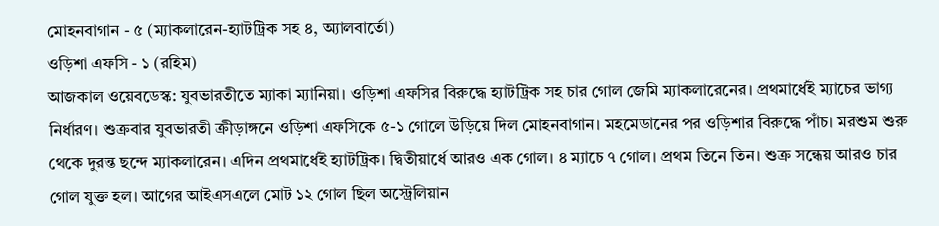মোহনবাগান - ৫ (ম্যাকলারেন-হ্যাটট্রিক সহ ৪, অ্যালবার্তো)
ওড়িশা এফসি - ১ (রহিম)
আজকাল ওয়েবডেস্ক: যুবভারতীতে ম্যাকা ম্যানিয়া। ওড়িশা এফসির বিরুদ্ধে হ্যাটট্রিক সহ চার গোল জেমি ম্যাকলারেনের। প্রথমার্ধেই ম্যাচের ভাগ্য নির্ধারণ। শুক্রবার যুবভারতী ক্রীড়াঙ্গনে ওড়িশা এফসিকে ৫-১ গোলে উড়িয়ে দিল মোহনবাগান। মহমেডানের পর ওড়িশার বিরুদ্ধে পাঁচ। মরশুম শুরু থেকে দুরন্ত ছন্দে ম্যাকলারেন। এদিন প্রথমার্ধেই হ্যাটট্রিক। দ্বিতীয়ার্ধে আরও এক গোল। ৪ ম্যাচে ৭ গোল। প্রথম তিনে তিন। শুক্র সন্ধেয় আরও চার গোল যুক্ত হল। আগের আইএসএলে মোট ১২ গোল ছিল অস্ট্রেলিয়ান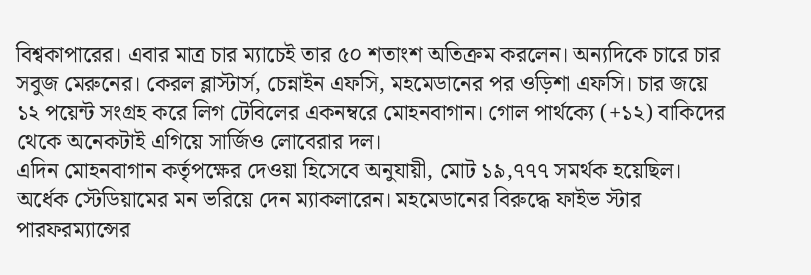বিশ্বকাপারের। এবার মাত্র চার ম্যাচেই তার ৫০ শতাংশ অতিক্রম করলেন। অন্যদিকে চারে চার সবুজ মেরুনের। কেরল ব্লাস্টার্স, চেন্নাইন এফসি, মহমেডানের পর ওড়িশা এফসি। চার জয়ে ১২ পয়েন্ট সংগ্রহ করে লিগ টেবিলের একনম্বরে মোহনবাগান। গোল পার্থক্যে (+১২) বাকিদের থেকে অনেকটাই এগিয়ে সার্জিও লোবেরার দল।
এদিন মোহনবাগান কর্তৃপক্ষের দেওয়া হিসেবে অনুযায়ী, মোট ১৯,৭৭৭ সমর্থক হয়েছিল। অর্ধেক স্টেডিয়ামের মন ভরিয়ে দেন ম্যাকলারেন। মহমেডানের বিরুদ্ধে ফাইভ স্টার পারফরম্যান্সের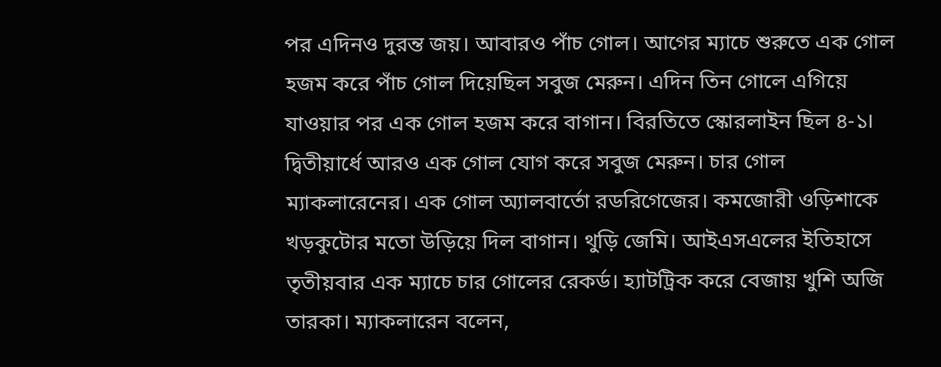পর এদিনও দুরন্ত জয়। আবারও পাঁচ গোল। আগের ম্যাচে শুরুতে এক গোল হজম করে পাঁচ গোল দিয়েছিল সবুজ মেরুন। এদিন তিন গোলে এগিয়ে যাওয়ার পর এক গোল হজম করে বাগান। বিরতিতে স্কোরলাইন ছিল ৪-১। দ্বিতীয়ার্ধে আরও এক গোল যোগ করে সবুজ মেরুন। চার গোল ম্যাকলারেনের। এক গোল অ্যালবার্তো রডরিগেজের। কমজোরী ওড়িশাকে খড়কুটোর মতো উড়িয়ে দিল বাগান। থুড়ি জেমি। আইএসএলের ইতিহাসে তৃতীয়বার এক ম্যাচে চার গোলের রেকর্ড। হ্যাটট্রিক করে বেজায় খুশি অজি তারকা। ম্যাকলারেন বলেন,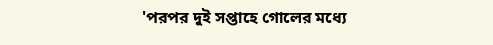'পরপর দুই সপ্তাহে গোলের মধ্যে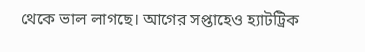থেকে ভাল লাগছে। আগের সপ্তাহেও হ্যাটট্রিক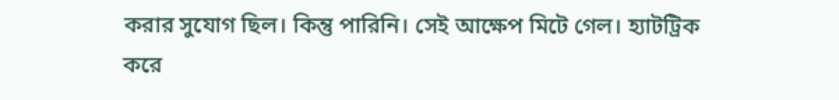করার সুযোগ ছিল। কিন্তু পারিনি। সেই আক্ষেপ মিটে গেল। হ্যাটট্রিক করে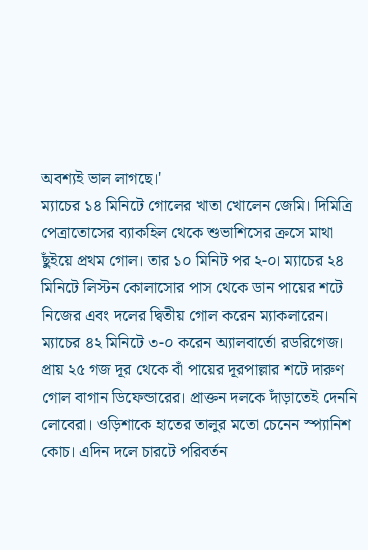অবশ্যই ভাল লাগছে।'
ম্যাচের ১৪ মিনিটে গোলের খাতা খোলেন জেমি। দিমিত্রি পেত্রাতোসের ব্যাকহিল থেকে শুভাশিসের ক্রসে মাথা ছুঁইয়ে প্রথম গোল। তার ১০ মিনিট পর ২-০। ম্যাচের ২৪ মিনিটে লিস্টন কোলাসোর পাস থেকে ডান পায়ের শটে নিজের এবং দলের দ্বিতীয় গোল করেন ম্যাকলারেন। ম্যাচের ৪২ মিনিটে ৩-০ করেন অ্যালবার্তো রডরিগেজ। প্রায় ২৫ গজ দূর থেকে বাঁ পায়ের দূরপাল্লার শটে দারুণ গোল বাগান ডিফেন্ডারের। প্রাক্তন দলকে দাঁড়াতেই দেননি লোবেরা। ওড়িশাকে হাতের তালুর মতো চেনেন স্প্যানিশ কোচ। এদিন দলে চারটে পরিবর্তন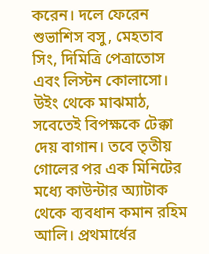করেন। দলে ফেরেন শুভাশিস বসু, মেহতাব সিং, দিমিত্রি পেত্রাতোস এবং লিস্টন কোলাসো। উইং থেকে মাঝমাঠ, সবেতেই বিপক্ষকে টেক্কা দেয় বাগান। তবে তৃতীয় গোলের পর এক মিনিটের মধ্যে কাউন্টার অ্যাটাক থেকে ব্যবধান কমান রহিম আলি। প্রথমার্ধের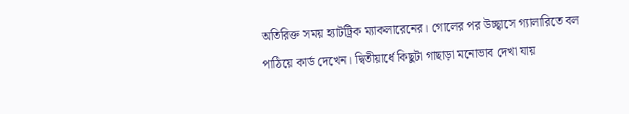অতিরিক্ত সময় হ্যাটট্রিক ম্যাকলারেনের। গোলের পর উচ্ছ্বাসে গ্যালারিতে বল পাঠিয়ে কার্ড দেখেন। দ্বিতীয়ার্ধে কিছুটা গাছাড়া মনোভাব দেখা যায়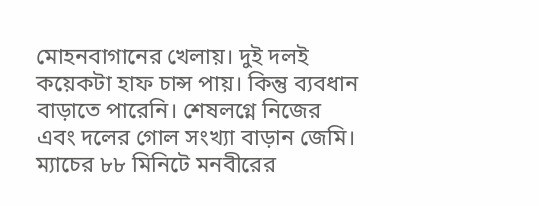মোহনবাগানের খেলায়। দুই দলই কয়েকটা হাফ চান্স পায়। কিন্তু ব্যবধান বাড়াতে পারেনি। শেষলগ্নে নিজের এবং দলের গোল সংখ্যা বাড়ান জেমি। ম্যাচের ৮৮ মিনিটে মনবীরের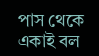পাস থেকে একাই বল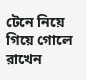টেনে নিয়ে গিয়ে গোলে রাখেন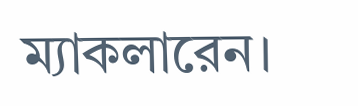ম্যাকলারেন।